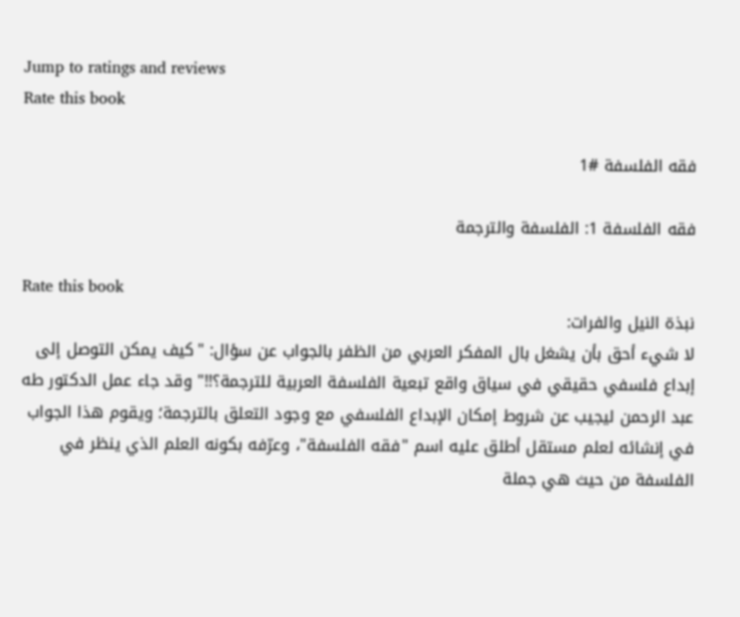Jump to ratings and reviews
Rate this book

فقه الفلسفة #1

فقه الفلسفة 1: الفلسفة والترجمة

Rate this book
نبذة النيل والفرات:
لا شيء أحق بأن يشغل بال المفكر العربي من الظفر بالجواب عن سؤال: "كيف يمكن التوصل إلى إبداع فلسفي حقيقي في سياق واقع تبعية الفلسفة العربية للترجمة؟!!" وقد جاء عمل الدكتور طه عبد الرحمن ليجيب عن شروط إمكان الإبداع الفلسفي مع وجود التعلق بالترجمة؛ ويقوم هذا الجواب في إنشائه لعلم مستقل أطلق عليه اسم "فقه الفلسفة"، وعرّفه بكونه العلم الذي ينظر في الفلسفة من حيث هي جملة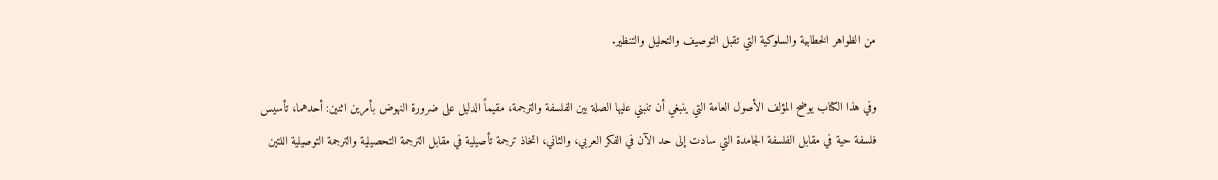من الظواهر الخطابية والسلوكية التي تقبل التوصيف والتحليل والتنظير.

وفي هذا الكتاب يوضح المؤلف الأصول العامة التي ينبغي أن تنبني عليها الصلة بين الفلسفة والترجمة، مقيماً الدليل على ضرورة النهوض بأمرين اثنين: أحدهما، تأسيس فلسفة حية في مقابل الفلسفة الجامدة التي سادت إلى حد الآن في الفكر العربي، والثاني، اتخاذ ترجمة تأصيلية في مقابل الترجمة التحصيلية والترجمة التوصيلية اللتين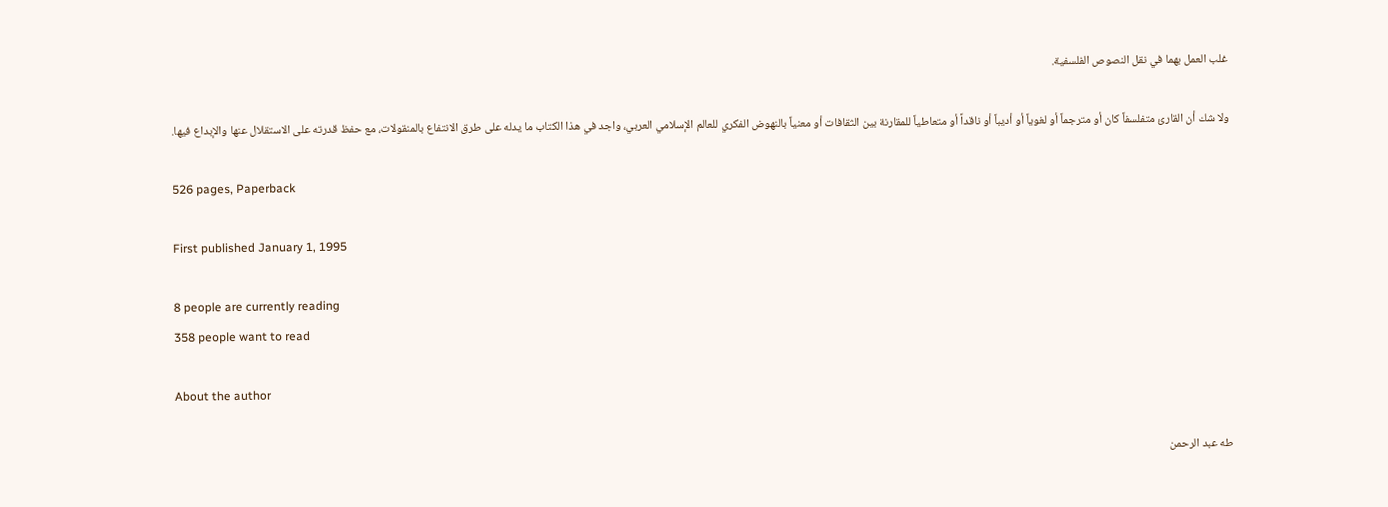غلب العمل بهما في نقل النصوص الفلسفية.

ولا شك أن القارئ متفلسفاً كان أو مترجماً أو لغوياً أو أديباً أو ناقداً أو متعاطياً للمقارنة بين الثقافات أو معنياً بالنهوض الفكري للعالم الإسلامي العربي، واجد في هذا الكتاب ما يدله على طرق الانتفاع بالمنقولات، مع حفظ قدرته على الاستقلال عنها والإبداع فيها.

526 pages, Paperback

First published January 1, 1995

8 people are currently reading
358 people want to read

About the author

طه عبد الرحمن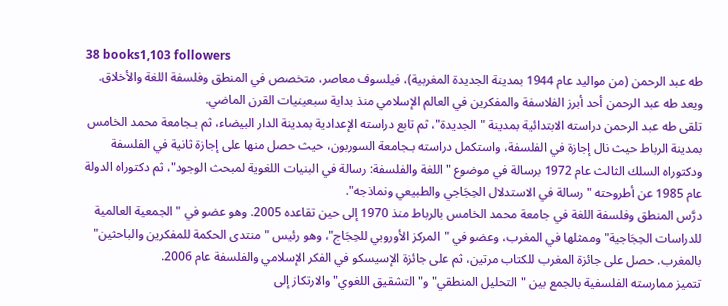38 books1,103 followers
طه عبد الرحمن (من مواليد عام 1944 بمدينة الجديدة المغربية)، فيلسوف معاصر، متخصص في المنطق وفلسفة اللغة والأخلاق. ويعد طه عبد الرحمن أحد أبرز الفلاسفة والمفكرين في العالم الإسلامي منذ بداية سبعينيات القرن الماضي.
تلقى طه عبد الرحمن دراسته الابتدائية بمدينة "الجديدة"، ثم تابع دراسته الإعدادية بمدينة الدار البيضاء، ثم بـجامعة محمد الخامس بمدينة الرباط حيث نال إجازة في الفلسفة، واستكمل دراسته بـجامعة السوربون، حيث حصل منها على إجازة ثانية في الفلسفة ودكتوراه السلك الثالث عام 1972 برسالة في موضوع "اللغة والفلسفة: رسالة في البنيات اللغوية لمبحث الوجود"، ثم دكتوراه الدولة عام 1985 عن أطروحته "رسالة في الاستدلال الحِجَاجي والطبيعي ونماذجه".
درَّس المنطق وفلسفة اللغة في جامعة محمد الخامس بالرباط منذ 1970 إلى حين تقاعده 2005. وهو عضو في "الجمعية العالمية للدراسات الحِجَاجية" وممثلها في المغرب، وعضو في "المركز الأوروبي للحِجَاج"، وهو رئيس "منتدى الحكمة للمفكرين والباحثين" بالمغرب. حصل على جائزة المغرب للكتاب مرتين، ثم على جائزة الإسيسكو في الفكر الإسلامي والفلسفة عام 2006.
تتميز ممارسته الفلسفية بالجمع بين "التحليل المنطقي" و"التشقيق اللغوي" والارتكاز إلى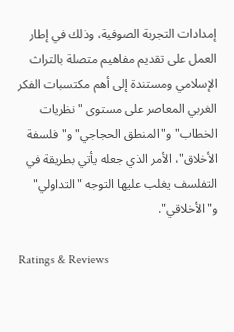إمدادات التجربة الصوفية، وذلك في إطار العمل على تقديم مفاهيم متصلة بالتراث الإسلامي ومستندة إلى أهم مكتسبات الفكر الغربي المعاصر على مستوى "نظريات الخطاب" و"المنطق الحجاجي" و"فلسفة الأخلاق"، الأمر الذي جعله يأتي بطريقة في التفلسف يغلب عليها التوجه "التداولي" و"الأخلاقي".

Ratings & Reviews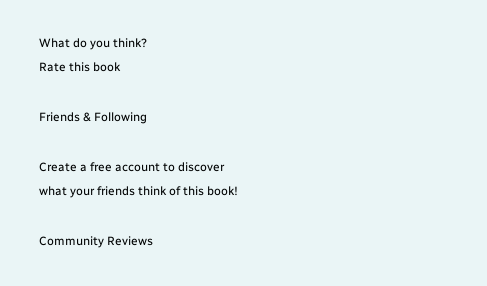What do you think?
Rate this book

Friends & Following

Create a free account to discover what your friends think of this book!

Community Reviews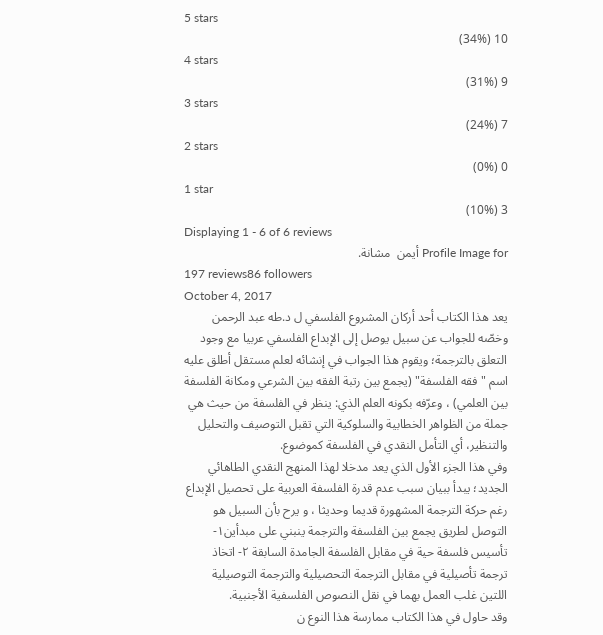5 stars
10 (34%)
4 stars
9 (31%)
3 stars
7 (24%)
2 stars
0 (0%)
1 star
3 (10%)
Displaying 1 - 6 of 6 reviews
Profile Image for أيمن  مشانة.
197 reviews86 followers
October 4, 2017
يعد هذا الكتاب أحد أركان المشروع الفلسفي ل د.طه عبد الرحمن وخصّه للجواب عن سبيل يوصل إلى الإبداع الفلسفي عربيا مع وجود التعلق بالترجمة؛ ويقوم هذا الجواب في إنشائه لعلم مستقل أطلق عليه اسم "فقه الفلسفة" (يجمع بين رتبة الفقه بين الشرعي ومكانة الفلسفة بين العلمي) ، وعرّفه بكونه العلم الذي: ينظر في الفلسفة من حيث هي جملة من الظواهر الخطابية والسلوكية التي تقبل التوصيف والتحليل والتنظير، أي التأمل النقدي في الفلسفة كموضوع.
وفي هذا الجزء الأول الذي يعد مدخلا لهذا المنهج النقدي الطاهائي الجديد؛ يبدأ ببيان سبب عدم قدرة الفلسفة العربية على تحصيل الإبداع رغم حركة الترجمة المشهورة قديما وحديثا ، و يرح بأن السبيل هو التوصل لطريق يجمع بين الفلسفة والترجمة ينبني على مبدأين١- تأسيس فلسفة حية في مقابل الفلسفة الجامدة السابقة ٢- اتخاذ ترجمة تأصيلية في مقابل الترجمة التحصيلية والترجمة التوصيلية اللتين غلب العمل بهما في نقل النصوص الفلسفية الأجنبية.
وقد حاول في هذا الكتاب ممارسة هذا النوع ن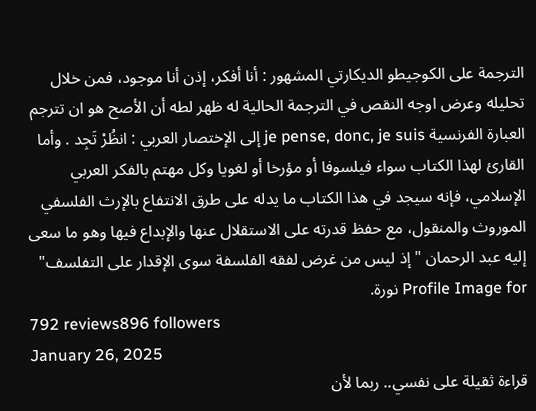الترجمة على الكوجيطو الديكارتي المشهور : أنا أفكر، إذن أنا موجود، فمن خلال تحليله وعرض اوجه النقص في الترجمة الحالية له ظهر لطه أن الأصح هو ان تترجم العبارة الفرنسية je pense, donc, je suis إلى الإختصار العربي : انظُرْ تَجِد . وأما القارئ لهذا الكتاب سواء فيلسوفا أو مؤرخا أو لغويا وكل مهتم بالفكر العربي الإسلامي، فإنه سيجد في هذا الكتاب ما يدله على طرق الانتفاع بالإرث الفلسفي الموروث والمنقول، مع حفظ قدرته على الاستقلال عنها والإبداع فيها وهو ما سعى إليه عبد الرحمان " إذ ليس من غرض لفقه الفلسفة سوى الإقدار على التفلسف"
Profile Image for نورة.
792 reviews896 followers
January 26, 2025
قراءة ثقيلة على نفسي.. ربما لأن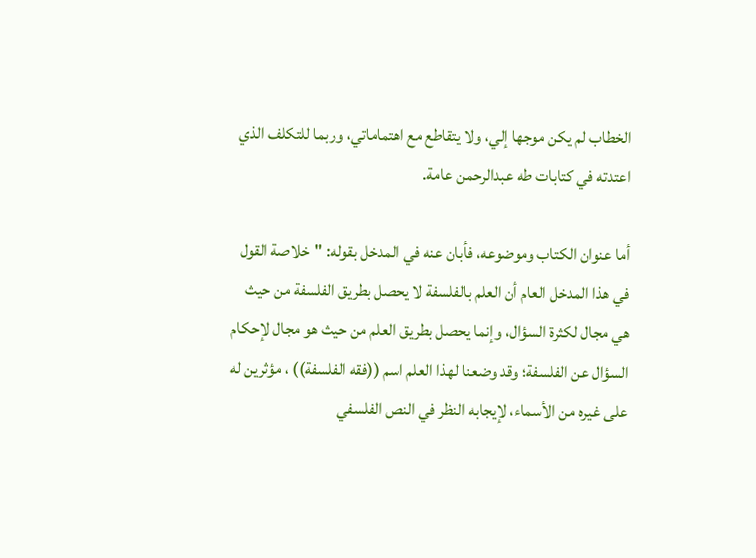الخطاب لم يكن موجها إلي، ولا يتقاطع مع اهتماماتي، وربما للتكلف الذي اعتدته في كتابات طه عبدالرحمن عامة.

أما عنوان الكتاب وموضوعه، فأبان عنه في المدخل بقوله: "خلاصة القول في هذا المدخل العام أن العلم بالفلسفة لا يحصل بطريق الفلسفة من حيث هي مجال لكثرة السؤال، وإنما يحصل بطريق العلم من حيث هو مجال لإحكام السؤال عن الفلسفة؛ وقد وضعنا لهذا العلم اسم ((فقه الفلسفة)) ، مؤثرين له على غيره من الأسماء، لإيجابه النظر في النص الفلسفي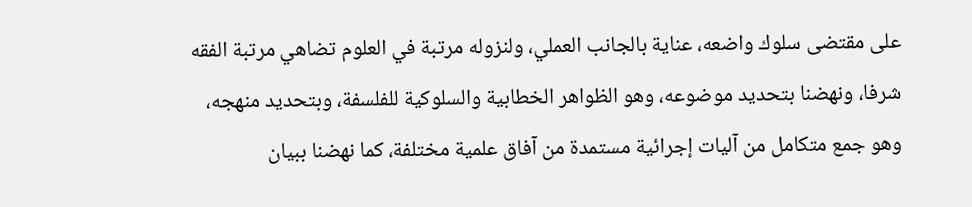على مقتضى سلوك واضعه، عناية بالجانب العملي، ولنزوله مرتبة في العلوم تضاهي مرتبة الفقه شرفا، ونهضنا بتحديد موضوعه، وهو الظواهر الخطابية والسلوكية للفلسفة، وبتحديد منهجه، وهو جمع متكامل من آليات إجرائية مستمدة من آفاق علمية مختلفة، كما نهضنا ببيان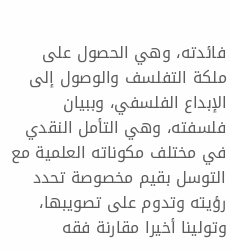فائدته، وهي الحصول على ملكة التفلسف والوصول إلى الإبداع الفلسفي، وببيان فلسفته، وهي التأمل النقدي في مختلف مكوناته العلمية مع التوسل بقيم مخصوصة تحدد رؤيته وتدوم على تصويبها، وتولينا أخيرا مقارنة فقه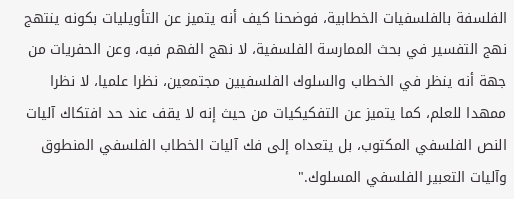الفلسفة بالفلسفيات الخطابية، فوضحنا كيف أنه يتميز عن التأويليات بكونه ينتهج نهج التفسير في بحث الممارسة الفلسفية، لا نهج الفهم فيه، وعن الحفريات من جهة أنه ينظر في الخطاب والسلوك الفلسفيين مجتمعين، نظرا علميا، لا نظرا ممهدا للعلم، كما يتميز عن التفكيكيات من حيث إنه لا يقف عند حد افتكاك آليات النص الفلسفي المكتوب، بل يتعداه إلى فك آليات الخطاب الفلسفي المنطوق وآليات التعبير الفلسفي المسلوك."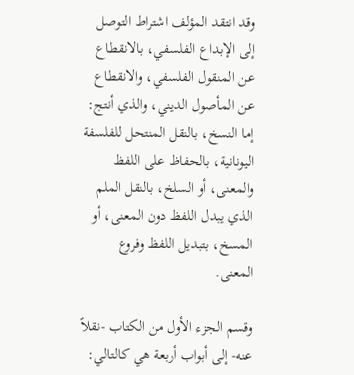وقد انتقد المؤلف اشتراط التوصل إلى الإبداع الفلسفي، بالانقطاع عن المنقول الفلسفي، والانقطاع عن المأصول الديني، والذي أنتج: إما النسخ، بالنقل المنتحل للفلسفة اليونانية، بالحفاظ على اللفظ والمعنى، أو السلخ، بالنقل الملم الذي يبدل اللفظ دون المعنى، أو المسخ، بتبديل اللفظ وفروع المعنى.

وقسم الجزء الأول من الكتاب -نقلاً عنه- إلى أبواب أربعة هي كالتالي: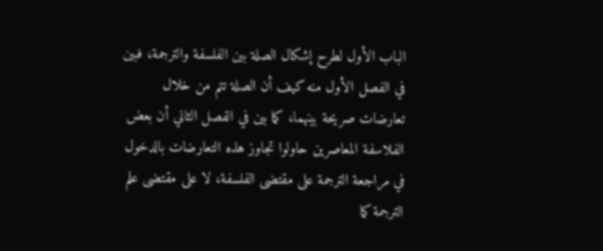الباب الأول لطرح إشكال الصلة بين الفلسفة والترجمة، فبين في الفصل الأول منه كيف أن الصلة تتم من خلال تعارضات صريحة بينهما، كما بين في الفصل الثاني أن بعض الفلاسفة المعاصرين حاولوا تجاوز هذه التعارضات بالدخول في مراجعة الترجمة على مقتضى الفلسفة، لا على مقتضى علم الترجمة كما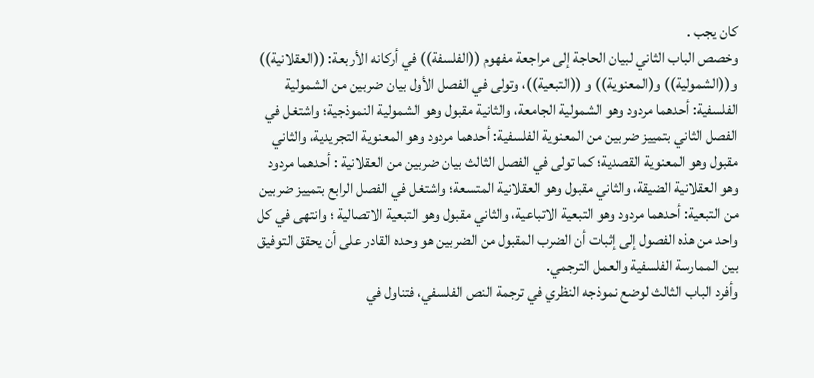كان يجب .
وخصص الباب الثاني لبيان الحاجة إلى مراجعة مفهوم ((الفلسفة)) في أركانه الأربعة: ((العقلانية)) و((الشمولية)) و(المعنوية)) و ((التبعية))، وتولى في الفصل الأول بيان ضربين من الشمولية الفلسفية: أحدهما مردود وهو الشمولية الجامعة، والثانية مقبول وهو الشمولية النموذجية؛ واشتغل في الفصل الثاني بتمييز ضربين من المعنوية الفلسفية: أحدهما مردود وهو المعنوية التجريدية، والثاني مقبول وهو المعنوية القصدية؛ كما تولى في الفصل الثالث بيان ضربين من العقلانية : أحدهما مردود وهو العقلانية الضيقة، والثاني مقبول وهو العقلانية المتسعة؛ واشتغل في الفصل الرابع بتمييز ضربين من التبعية: أحدهما مردود وهو التبعية الاتباعية، والثاني مقبول وهو التبعية الاتصالية ؛ وانتهى في كل واحد من هذه الفصول إلى إثبات أن الضرب المقبول من الضربين هو وحده القادر على أن يحقق التوفيق بين الممارسة الفلسفية والعمل الترجمي.
وأفرد الباب الثالث لوضع نموذجه النظري في ترجمة النص الفلسفي، فتناول في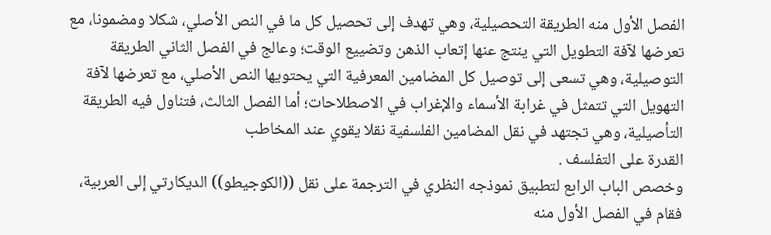الفصل الأول منه الطريقة التحصيلية، وهي تهدف إلى تحصيل كل ما في النص الأصلي، شكلا ومضمونا، مع تعرضها لآفة التطويل التي ينتج عنها إتعاب الذهن وتضييع الوقت؛ وعالج في الفصل الثاني الطريقة التوصيلية، وهي تسعى إلى توصيل كل المضامين المعرفية التي يحتويها النص الأصلي، مع تعرضها لآفة التهويل التي تتمثل في غرابة الأسماء والإغراب في الاصطلاحات؛ أما الفصل الثالث، فتناول فيه الطريقة التأصيلية، وهي تجتهد في نقل المضامين الفلسفية نقلا يقوي عند المخاطب
القدرة على التفلسف .
وخصص الباب الرابع لتطبيق نموذجه النظري في الترجمة على نقل ((الكوجيطو)) الديكارتي إلى العربية، فقام في الفصل الأول منه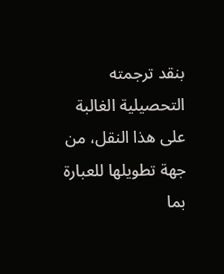بنقد ترجمته التحصيلية الغالبة على هذا النقل، من جهة تطويلها للعبارة بما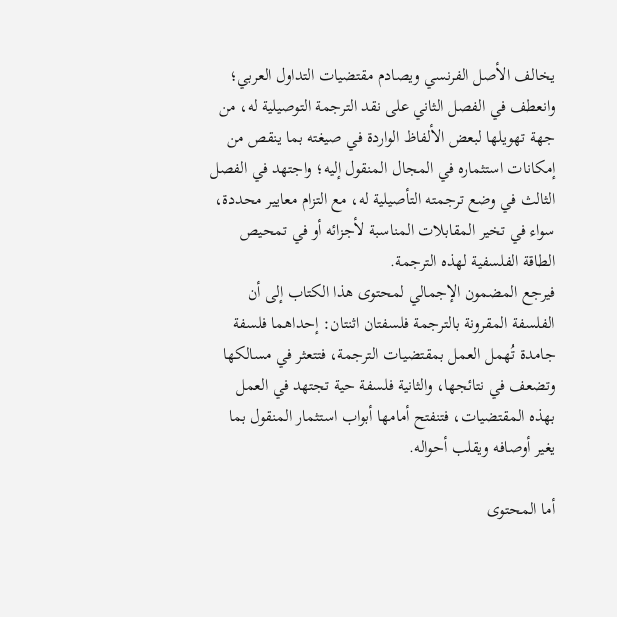يخالف الأصل الفرنسي ويصادم مقتضيات التداول العربي؛ وانعطف في الفصل الثاني على نقد الترجمة التوصيلية له، من جهة تهويلها لبعض الألفاظ الواردة في صيغته بما ينقص من إمكانات استثماره في المجال المنقول إليه؛ واجتهد في الفصل الثالث في وضع ترجمته التأصيلية له، مع التزام معايير محددة، سواء في تخير المقابلات المناسبة لأجزائه أو في تمحيص الطاقة الفلسفية لهذه الترجمة.
فيرجع المضمون الإجمالي لمحتوى هذا الكتاب إلى أن الفلسفة المقرونة بالترجمة فلسفتان اثنتان: إحداهما فلسفة جامدة تُهمل العمل بمقتضيات الترجمة، فتتعثر في مسالكها وتضعف في نتائجها، والثانية فلسفة حية تجتهد في العمل بهذه المقتضيات، فتنفتح أمامها أبواب استثمار المنقول بما يغير أوصافه ويقلب أحواله.

أما المحتوى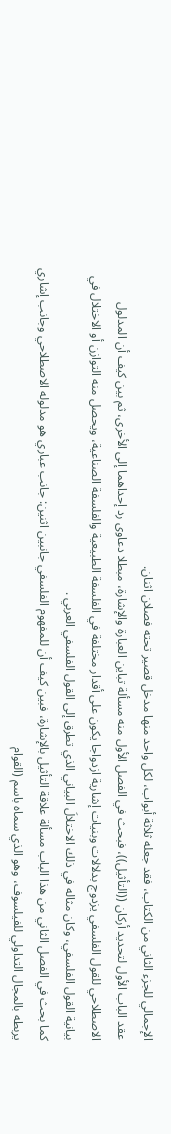الإجمالي للجزء الثاني من الكتاب، فقد جعله ثلاثة أبواب، لكل واحد منها مدخل قصير تحته فصلان اثنان.
عقد الباب الأول لتحديد أركان ((التأثيل))، فبحث في الفصل الأول منه مسألة تباين العبارة والإشارة، مبطلا دعاوى رد إحداهما إلى الأخرى، ثم بين كيف أن المدلول الاصطلاحي للقول الفلسفي يزدوج بدلالات وبنيات إشارية ازدواجا يكون على أقدار مختلفة في الفلسفة الطبيعية والفلسفة الصناعية، ويحصل منه التوازن أو الاختلال في بيانية القول الفلسفي، وكان مثاله في ذلك الاختلالَ البياني الذي تطرق إلى القول الفلسفي العربي .
كما بحث في الفصل الثاني من هذا الباب مسألة علاقة التأثيل بالإشارة، فبين كيف أن للمفهوم الفلسفي جانبين اثنين: جانب عباري هو مدلوله الاصطلاحي وجانب إشاري يربطه بالمجال التداولي للفيلسوف، وهو الذي سماه باسم (القوام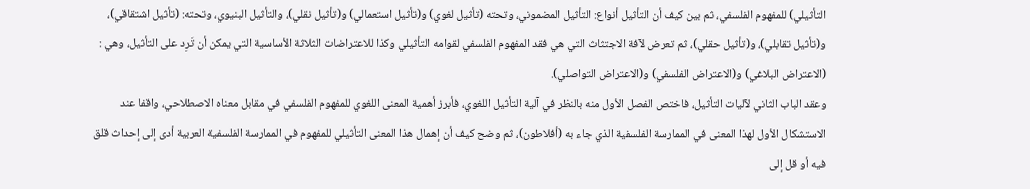التأثيلي) للمفهوم الفلسفي، ثم بين كيف أن التأثيل أنواع: التأثيل المضموني، وتحته (تأثيل لغوي) و(تأثيل استعمالي) و(تأثيل نقلي)، والتأثيل البنيوي، وتحته: (تأثيل اشتقاقي)، و(تأثيل تقابلي)، و(تأثيل حقلي)، ثم تعرض لآفة الاجتثاث التي هي فقد المفهوم الفلسفي لقوامه التأثيلي وكذا للاعتراضات الثلاثة الأساسية التي يمكن أن تَرِد على التأثيل، وهي : (الاعتراض البلاغي) و(الاعتراض الفلسفي) و(الاعتراض التواصلي).
وعقد الباب الثاني لآليات التأثيل، فاختص الفصل الأول منه بالنظر في آلية التأثيل اللغوي، فأبرز أهمية المعنى اللغوي للمفهوم الفلسفي في مقابل معناه الاصطلاحي، واقفا عند الاستشكال الأول لهذا المعنى في الممارسة الفلسفية الذي جاء به (أفلاطون)، ثم وضح كيف أن إهمال هذا المعنى التأثيلي للمفهوم في الممارسة الفلسفية العربية أدى إلى إحداث قلق فيه أو قل إلى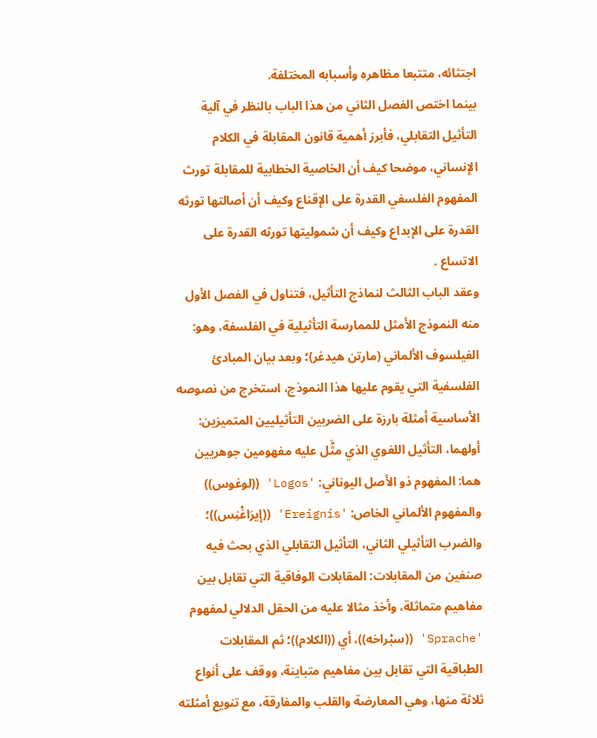اجتثائه، متتبعا مظاهره وأسبابه المختلفة.
بينما اختص الفصل الثاني من هذا الباب بالنظر في آلية التأثيل التقابلي، فأبرز أهمية قانون المقابلة في الكلام الإنساني، موضحا كيف أن الخاصية الخطابية للمقابلة تورث المفهوم الفلسفي القدرة على الإقناع وكيف أن أصالتها تورثه القدرة على الإبداع وكيف أن شموليتها تورثه القدرة على الاتساع .
وعقد الباب الثالث لنماذج التأثيل، فتناول في الفصل الأول منه النموذج الأمثل للممارسة التأثيلية في الفلسفة، وهو: الفيلسوف الألماني (مارتن هيدغر)؛ وبعد بيان المبادئ الفلسفية التي يقوم عليها هذا النموذج، استخرج من نصوصه الأساسية أمثلة بارزة على الضربين التأثيليين المتميزين: أولهما، التأثيل اللغوي الذي مثَّل عليه مفهومين جوهريين هما: المفهوم ذو الأصل اليوناني: 'Logos' ((لوغوس))
والمفهوم الألماني الخاص: 'Ereignis' ((إيرَاغْنِس))؛ والضرب التأثيلي الثاني، التأثيل التقابلي الذي بحث فيه صنفين من المقابلات: المقابلات الوفاقية التي تقابل بين مفاهيم متماثلة، وأخذ مثالا عليه من الحقل الدلالي لمفهوم 'Sprache' ((سبْراخه))، أي ((الكلام))؛ ثم المقابلات الطباقية التي تقابل بين مفاهيم متباينة، ووقف على أنواع ثلاثة منها، وهي المعارضة والقلب والمفارقة، مع تنويع أمثلته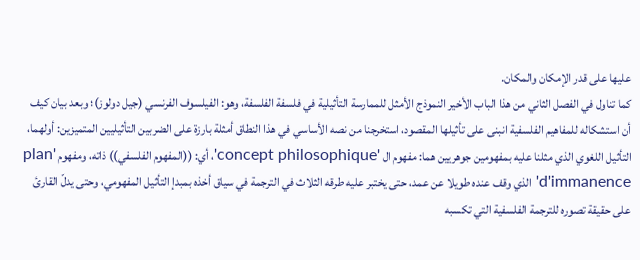عليها على قدر الإمكان والمكان.
كما تناول في الفصل الثاني من هذا الباب الأخير النموذج الأمثل للممارسة التأثيلية في فلسفة الفلسفة، وهو: الفيلسوف الفرنسي (جيل دولوز)؛ وبعد بيان كيف أن استشكاله للمفاهيم الفلسفية انبنى على تأثيلها المقصود، استخرجنا من نصه الأساسي في هذا النطاق أمثلة بارزة على الضربين التأثيليين المتميزين: أولهما، التأثيل اللغوي الذي مثلنا عليه بمفهومين جوهريين هما: مفهوم ال 'concept philosophique'، أي: ((المفهوم الفلسفي)) ذاته، ومفهوم 'plan d'immanence' الذي وقف عنده طويلا عن عمد، حتى يختبر عليه طرقه الثلاث في الترجمة في سياق أخذه بمبدإ التأثيل المفهومي، وحتى يدلّ القارئ على حقيقة تصوره للترجمة الفلسفية التي تكسبه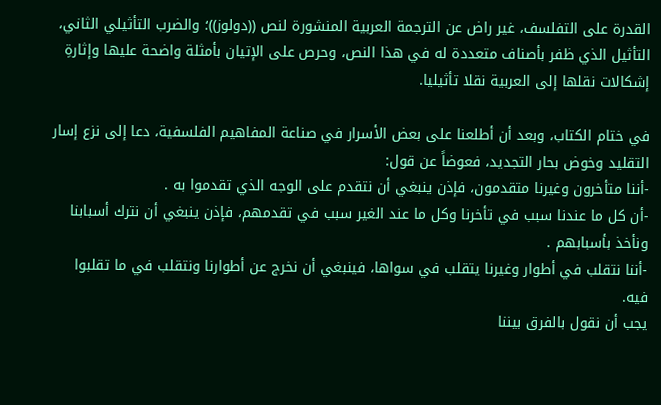القدرة على التفلسف، غير راض عن الترجمة العربية المنشورة لنص ((دولوز))؛ والضرب التأثيلي الثاني، التأثيل الذي ظفر بأصناف متعددة له في هذا النص، وحرص على الإتيان بأمثلة واضحة عليها وإثارةِ إشكالات نقلها إلى العربية نقلا تأثيليا.

في ختام الكتاب، وبعد أن أطلعنا على بعض الأسرار في صناعة المفاهيم الفلسفية، دعا إلى نزع إسار التقليد وخوض بحار التجديد، فعوضاً عن قول:
-أننا متأخرون وغيرنا متقدمون، فإذن ينبغي أن نتقدم على الوجه الذي تقدموا به .
-أن كل ما عندنا سبب في تأخرنا وكل ما عند الغير سبب في تقدمهم، فإذن ينبغي أن نترك أسبابنا ونأخذ بأسبابهم .
-أننا نتقلب في أطوار وغيرنا يتقلب في سواها، فينبغي أن نخرج عن أطوارنا ونتقلب في ما تقلبوا فيه.
يجب أن نقول بالفرق بيننا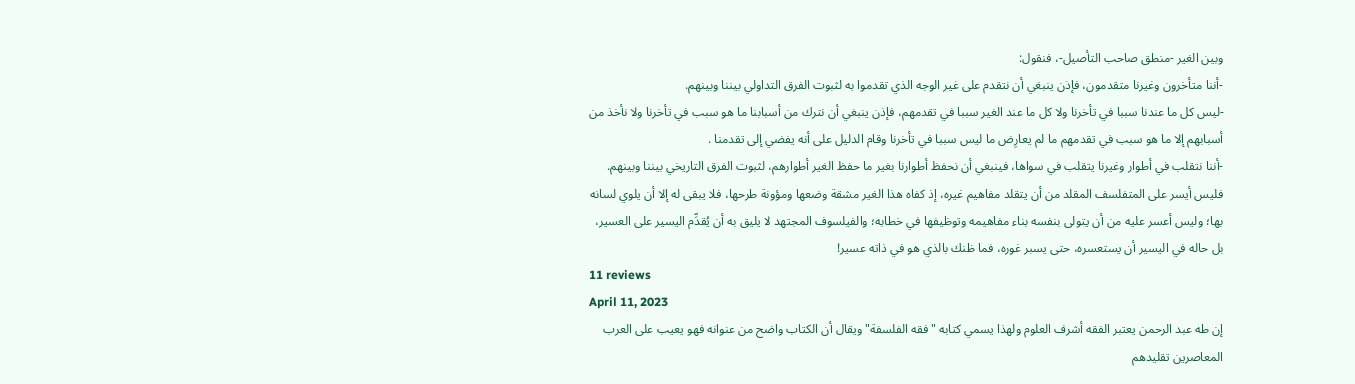وبين الغير -منطق صاحب التأصيل-، فنقول:
-أننا متأخرون وغيرنا متقدمون، فإذن ينبغي أن نتقدم على غير الوجه الذي تقدموا به لثبوت الفرق التداولي بيننا وبينهم.
-ليس كل ما عندنا سببا في تأخرنا ولا كل ما عند الغير سببا في تقدمهم، فإذن ينبغي أن نترك من أسبابنا ما هو سبب في تأخرنا ولا نأخذ من أسبابهم إلا ما هو سبب في تقدمهم ما لم يعارِض ما ليس سببا في تأخرنا وقام الدليل على أنه يفضي إلى تقدمنا .
-أننا نتقلب في أطوار وغيرنا يتقلب في سواها، فينبغي أن نحفظ أطوارنا بغير ما حفظ الغير أطوارهم، لثبوت الفرق التاريخي بيننا وبينهم.
فليس أيسر على المتفلسف المقلد من أن يتقلد مفاهيم غيره، إذ كفاه هذا الغير مشقة وضعها ومؤونة طرحها، فلا يبقى له إلا أن يلوي لسانه بها؛ وليس أعسر عليه من أن يتولى بنفسه بناء مفاهيمه وتوظيفها في خطابه؛ والفيلسوف المجتهد لا يليق به أن يُقدِّم اليسير على العسير، بل حاله في اليسير أن يستعسره، حتى يسبر غوره، فما ظنك بالذي هو في ذاته عسير!
11 reviews
April 11, 2023
إن طه عبد الرحمن يعتبر الفقه أشرف العلوم ولهذا يسمي كتابه "فقه الفلسفة" ويقال أن الكتاب واضح من عنوانه فهو يعيب على العرب المعاصرين تقليدهم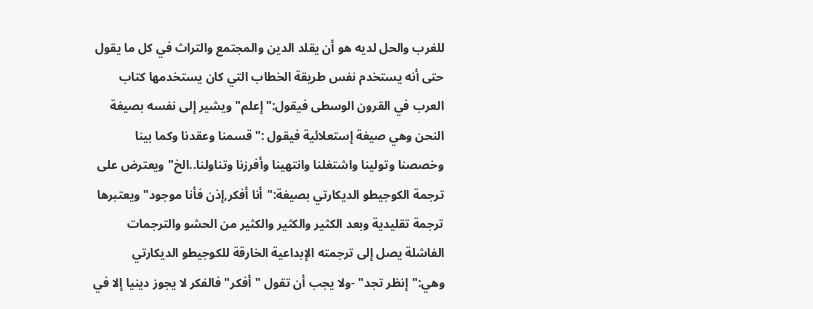للغرب والحل لديه هو أن يقلد الدين والمجتمع والتراث في كل ما يقول حتى أنه يستخدم نفس طريقة الخطاب التي كان يستخدمها كتاب العرب في القرون الوسطى فيقول:"إعلم" ويشير إلى نفسه بصيغة النحن وهي صيغة إستعلائية فيقول :"قسمنا وعقدنا وكما بينا وخصصنا وتولينا واشتغلنا وانتهينا وأفرزنا وتناولنا..الخ" ويعترض على ترجمة الكوجيطو الديكارتي بصيغة:"أنا أفكر,إذن فأنا موجود" ويعتبرها ترجمة تقليدية وبعد الكثير والكثير والكثير من الحشو والترجمات الفاشلة يصل إلى ترجمته الإبداعية الخارقة للكوجيطو الديكارتي وهي:"إنظر تجد" -ولا يجب أن تقول "أفكر" فالفكر لا يجوز دينيا إلا في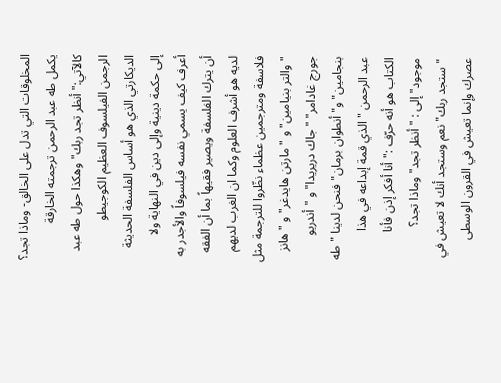المخلوقات التي تدل على الخالق- وماذا تجد؟ يكمل طه عبد الرحمن ترجمته الخارقة كالآتي:"أنظر تجد ربك" وهكذا حول طه عبد الرجمن الفيلسوف العظيم الكوجيطو الديكارتي الذي هو أساس الفلسفة الحديثة إلى حكمة دينية وإلى دين في النهاية ولا أعرف كيف يسمي نفسه فيلسوفاً والأجدر به أن يترك الفلسفة ويصير فقيهاً بما أن الفقه لديه هو أشرف العلوم وكما ان الغرب لديهم فلاسفة ومترجمين عظماء نظّروا للترجمة مثل "والتر بنيامين" و "مارتن هايدغر" و "هانز جورج غادامر" "جاك دريريدا" و "أندريو بنجامين" و"أنطوان برمان" فنحن لدينا "طه عبد الرحمن " الذي قمة إبداعه في هذا الكتاب هو أنه حرّف :"أنا أفكر إذن فأنا موجود" إلى : "أنظر تجد" وماذا تجد؟ "ستجد ربك" نعم وستجد أنك لا تعيش في عصرك وإنما تعيش في القرون الوسطى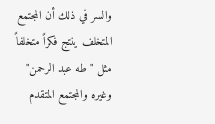والسر في ذلك أن المجتمع المتخلف ينتج فكراً متخلفاً مثل "طه عبد الرحمن" وغيره والمجتمع المتقدم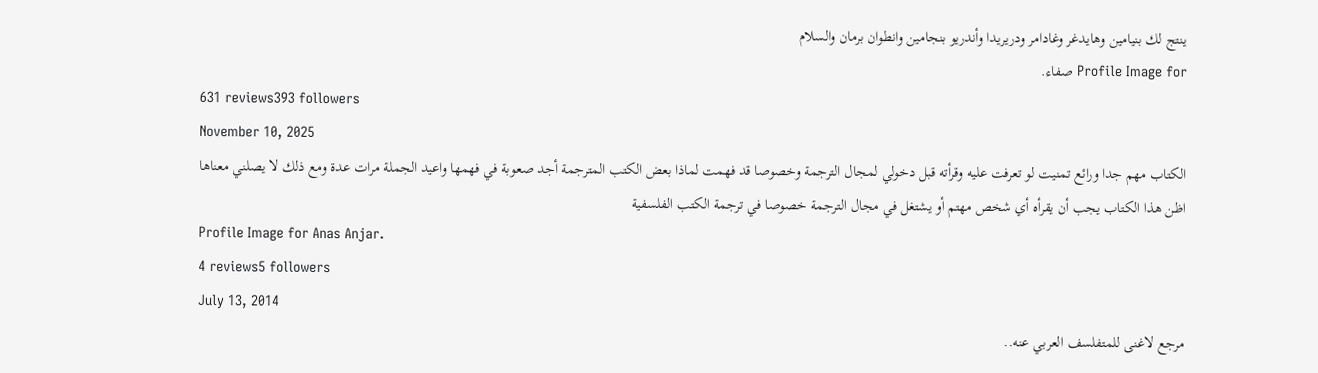ينتج لك بنيامين وهايدغر وغادامر ودريريدا وأندريو بنجامين وانطوان برمان والسلام
Profile Image for صفاء.
631 reviews393 followers
November 10, 2025
الكتاب مهم جدا ورائع تمنيت لو تعرفت عليه وقرأته قبل دخولي لمجال الترجمة وخصوصا قد فهمت لماذا بعض الكتب المترجمة أجد صعوبة في فهمها واعيد الجملة مرات عدة ومع ذلك لا يصلني معناها
اظن هذا الكتاب يجب أن يقرأه أي شخص مهتم أو يشتغل في مجال الترجمة خصوصا في ترجمة الكتب الفلسفية
Profile Image for Anas Anjar.
4 reviews5 followers
July 13, 2014
مرجع لاغنى للمتفلسف العربي عنه..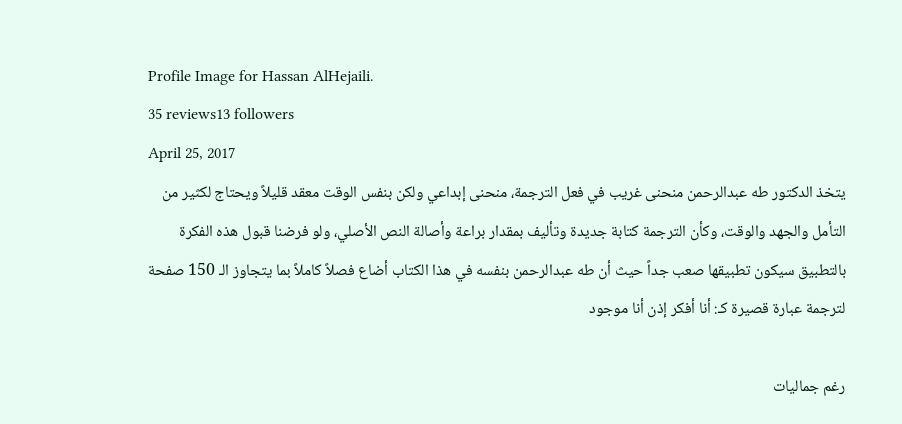Profile Image for Hassan AlHejaili.
35 reviews13 followers
April 25, 2017
يتخذ الدكتور طه عبدالرحمن منحنى غريب في فعل الترجمة، منحنى إبداعي ولكن بنفس الوقت معقد قليلاً ويحتاج لكثير من التأمل والجهد والوقت، وكأن الترجمة كتابة جديدة وتأليف بمقدار براعة وأصالة النص الأصلي، ولو فرضنا قبول هذه الفكرة بالتطبيق سيكون تطبيقها صعب جداً حيث أن طه عبدالرحمن بنفسه في هذا الكتاب أضاع فصلاً كاملاً بما يتجاوز الـ 150 صفحة لترجمة عبارة قصيرة كـ: أنا أفكر إذن أنا موجود

رغم جماليات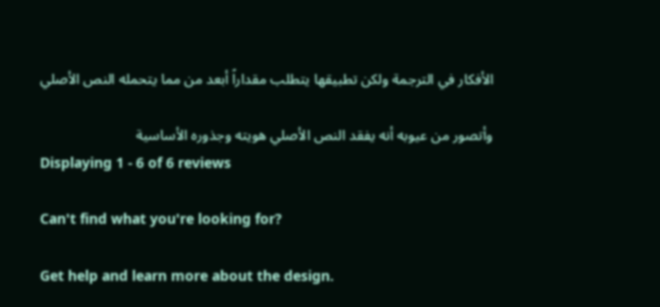الأفكار في الترجمة ولكن تطبيقها يتطلب مقداراً أبعد من مما يتحمله النص الأصلي

وأتصور من عيوبه أنه يفقد النص الأصلي هويته وجذوره الأساسية
Displaying 1 - 6 of 6 reviews

Can't find what you're looking for?

Get help and learn more about the design.